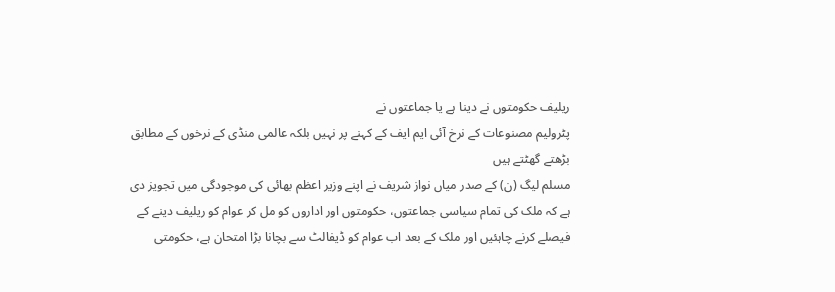ریلیف حکومتوں نے دینا ہے یا جماعتوں نے
پٹرولیم مصنوعات کے نرخ آئی ایم ایف کے کہنے پر نہیں بلکہ عالمی منڈی کے نرخوں کے مطابق بڑھتے گھٹتے ہیں
مسلم لیگ (ن) کے صدر میاں نواز شریف نے اپنے وزیر اعظم بھائی کی موجودگی میں تجویز دی ہے کہ ملک کی تمام سیاسی جماعتوں، حکومتوں اور اداروں کو مل کر عوام کو ریلیف دینے کے فیصلے کرنے چاہئیں اور ملک کے بعد اب عوام کو ڈیفالٹ سے بچانا بڑا امتحان ہے، حکومتی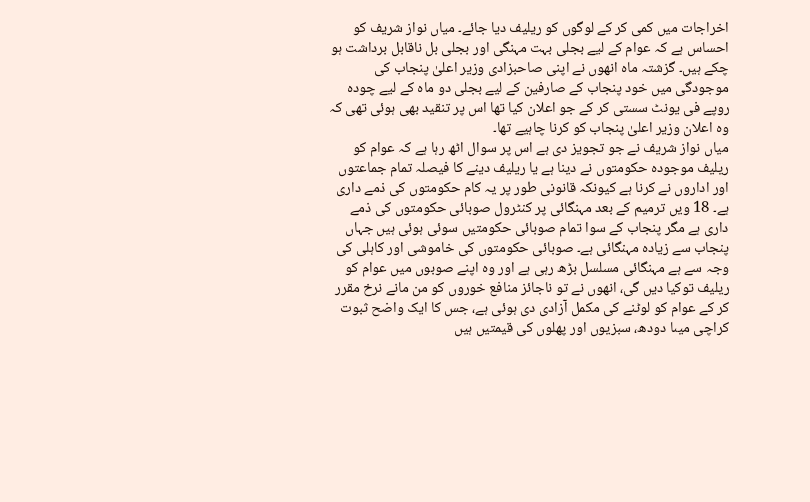اخراجات میں کمی کر کے لوگوں کو ریلیف دیا جائے۔ میاں نواز شریف کو احساس ہے کہ عوام کے لیے بجلی بہت مہنگی اور بجلی بل ناقابل برداشت ہو چکے ہیں۔ گزشتہ ماہ انھوں نے اپنی صاحبزادی وزیر اعلیٰ پنجاب کی موجودگی میں خود پنجاب کے صارفین کے لیے بجلی دو ماہ کے لیے چودہ روپے فی یونٹ سستی کر کے جو اعلان کیا تھا اس پر تنقید بھی ہوئی تھی کہ وہ اعلان وزیر اعلیٰ پنجاب کو کرنا چاہیے تھا۔
میاں نواز شریف نے جو تجویز دی ہے اس پر سوال اٹھ رہا ہے کہ عوام کو ریلیف موجودہ حکومتوں نے دینا ہے یا ریلیف دینے کا فیصلہ تمام جماعتوں اور اداروں نے کرنا ہے کیونکہ قانونی طور پر یہ کام حکومتوں کی ذمے داری ہے۔ 18 ویں ترمیم کے بعد مہنگائی پر کنٹرول صوبائی حکومتوں کی ذمے داری ہے مگر پنجاب کے سوا تمام صوبائی حکومتیں سوئی ہوئی ہیں جہاں پنجاب سے زیادہ مہنگائی ہے۔ صوبائی حکومتوں کی خاموشی اور کاہلی کی وجہ سے ہے مہنگائی مسلسل بڑھ رہی ہے اور وہ اپنے صوبوں میں عوام کو ریلیف توکیا دیں گی، انھوں نے تو ناجائز منافع خوروں کو من مانے نرخ مقرر کر کے عوام کو لوٹنے کی مکمل آزادی دی ہوئی ہے، جس کا ایک واضح ثبوت کراچی میںا دودھ، سبزیوں اور پھلوں کی قیمتیں ہیں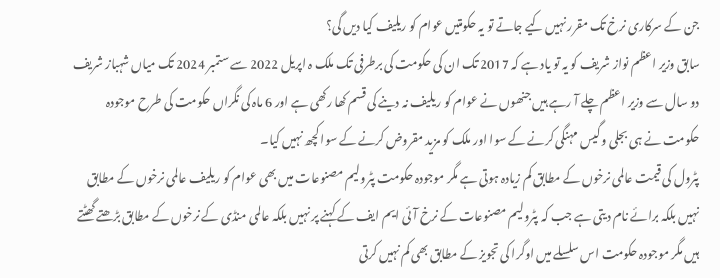جن کے سرکاری نرخ تک مقرر نہیں کیے جاتے تو یہ حکومتیں عوام کو ریلیف کیا دیں گی؟
سابق وزیر اعظم نواز شریف کو یہ تو یاد ہے کہ 2017 تک ان کی حکومت کی برطرفی تک ملک ہ اپریل 2022 سے ستمبر 2024 تک میاں شہباز شریف دو سال سے وزیر اعظم چلے آ رہے ہیں جنھوں نے عوام کو ریلیف نہ دینے کی قسم کھا رکھی ہے اور 6 ماہ کی نگراں حکومت کی طرح موجودہ حکومت نے ہی بجلی و گیس مہنگی کرنے کے سوا اور ملک کو مزید مقروض کرنے کے سوا کچھ نہیں کیا۔
پٹرول کی قیمت عالمی نرخوں کے مطابق کم زیادہ ہوتی ہے مگر موجودہ حکومت پٹرولیم مصنوعات میں بھی عوام کو ریلیف عالمی نرخوں کے مطابق نہیں بلکہ برائے نام دیتی ہے جب کہ پٹرولیم مصنوعات کے نرخ آئی ایم ایف کے کہنے پر نہیں بلکہ عالمی منڈی کے نرخوں کے مطابق بڑھتے گھٹتے ہیں مگر موجودہ حکومت اس سلسلے میں اوگرا کی تجویز کے مطابق بھی کم نہیں کرتی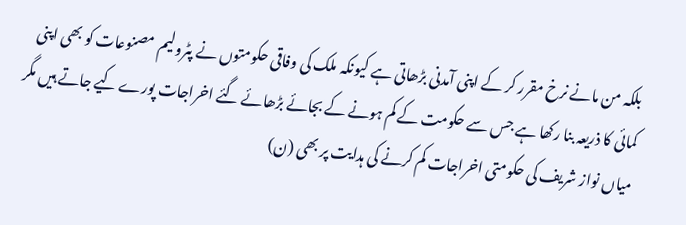بلکہ من مانے نرخ مقرر کر کے اپنی آمدنی بڑھاتی ہے کیونکہ ملک کی وفاقی حکومتوں نے پٹرولیم مصنوعات کو بھی اپنی کمائی کا ذریعہ بنا رکھا ہے جس سے حکومت کے کم ہونے کے بجائے بڑھائے گئے اخراجات پورے کیے جاتے ہیں مگر میاں نواز شریف کی حکومتی اخراجات کم کرنے کی ہدایت پر بھی (ن)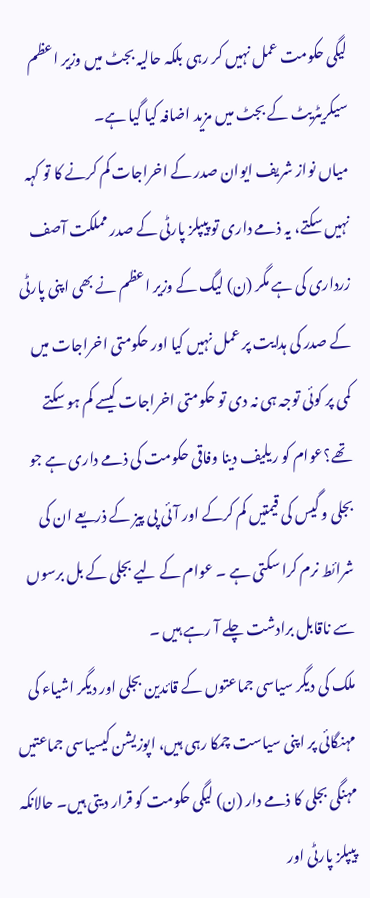لیگی حکومت عمل نہیں کر رہی بلکہ حالیہ بجٹ میں وزیر اعظم سیکریٹریٹ کے بجٹ میں مزید اضافہ کیا گیا ہے۔
میاں نواز شریف ایوان صدر کے اخراجات کم کرنے کا تو کہہ نہیں سکتے، یہ ذمے داری تو پیپلز پارٹی کے صدر مملکت آصف زرداری کی ہے مگر (ن) لیگ کے وزیر اعظم نے بھی اپنی پارٹی کے صدر کی ہدایت پر عمل نہیں کیا اور حکومتی اخراجات میں کمی پر کوئی توجہ ہی نہ دی تو حکومتی اخراجات کیسے کم ہو سکتے تھے؟عوام کو ریلیف دینا وفاقی حکومت کی ذمے داری ہے جو بجلی و گیس کی قیمتیں کم کرکے اور آئی پی پیز کے ذریعے ان کی شرائط نرم کرا سکتی ہے ۔ عوام کے لیے بجلی کے بل برسوں سے ناقابل برادشت چلے آ رہے ہیں ۔
ملک کی دیگر سیاسی جماعتوں کے قائدین بجلی اور دیگر اشیاء کی مہنگائی پر اپنی سیاست چمکا رہی ہیں، اپوزیشن کیسیاسی جماعتیں مہنگی بجلی کا ذمے دار (ن) لیگی حکومت کو قرار دیتی ہیں۔ حالانکہ پیپلز پارٹی اور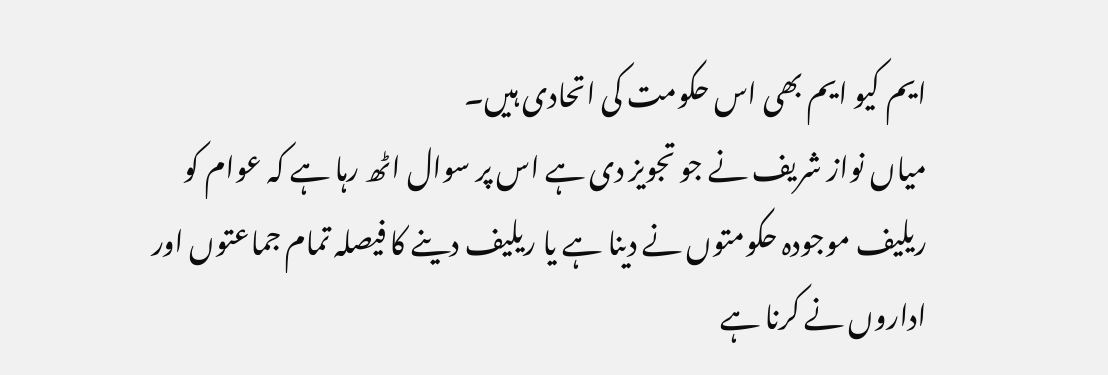ایم کیو ایم بھی اس حکومت کی اتحادی ہیں۔
میاں نواز شریف نے جو تجویز دی ہے اس پر سوال اٹھ رہا ہے کہ عوام کو ریلیف موجودہ حکومتوں نے دینا ہے یا ریلیف دینے کا فیصلہ تمام جماعتوں اور اداروں نے کرنا ہے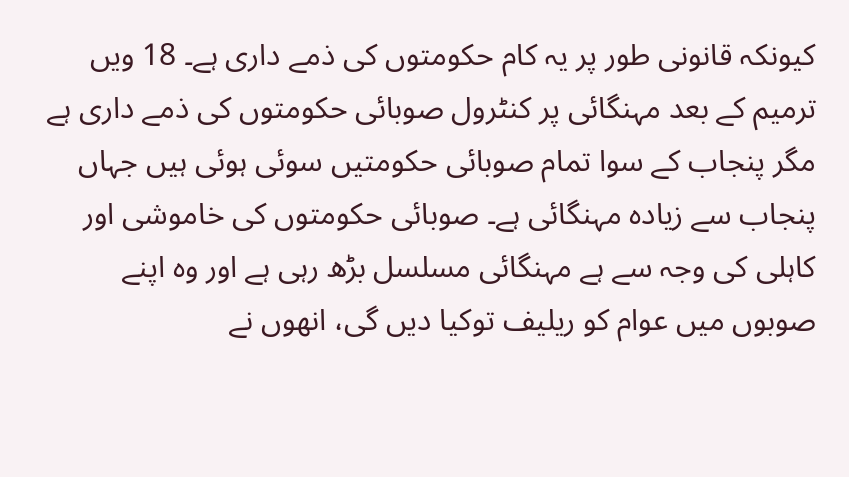کیونکہ قانونی طور پر یہ کام حکومتوں کی ذمے داری ہے۔ 18 ویں ترمیم کے بعد مہنگائی پر کنٹرول صوبائی حکومتوں کی ذمے داری ہے مگر پنجاب کے سوا تمام صوبائی حکومتیں سوئی ہوئی ہیں جہاں پنجاب سے زیادہ مہنگائی ہے۔ صوبائی حکومتوں کی خاموشی اور کاہلی کی وجہ سے ہے مہنگائی مسلسل بڑھ رہی ہے اور وہ اپنے صوبوں میں عوام کو ریلیف توکیا دیں گی، انھوں نے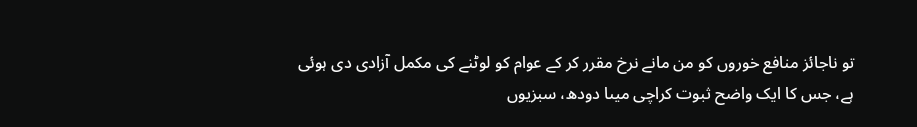تو ناجائز منافع خوروں کو من مانے نرخ مقرر کر کے عوام کو لوٹنے کی مکمل آزادی دی ہوئی ہے، جس کا ایک واضح ثبوت کراچی میںا دودھ، سبزیوں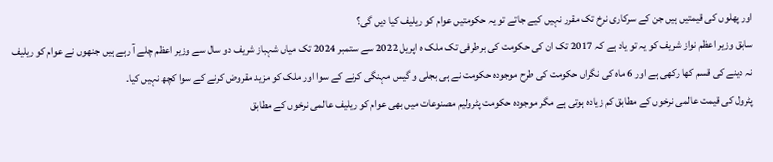اور پھلوں کی قیمتیں ہیں جن کے سرکاری نرخ تک مقرر نہیں کیے جاتے تو یہ حکومتیں عوام کو ریلیف کیا دیں گی؟
سابق وزیر اعظم نواز شریف کو یہ تو یاد ہے کہ 2017 تک ان کی حکومت کی برطرفی تک ملک ہ اپریل 2022 سے ستمبر 2024 تک میاں شہباز شریف دو سال سے وزیر اعظم چلے آ رہے ہیں جنھوں نے عوام کو ریلیف نہ دینے کی قسم کھا رکھی ہے اور 6 ماہ کی نگراں حکومت کی طرح موجودہ حکومت نے ہی بجلی و گیس مہنگی کرنے کے سوا اور ملک کو مزید مقروض کرنے کے سوا کچھ نہیں کیا۔
پٹرول کی قیمت عالمی نرخوں کے مطابق کم زیادہ ہوتی ہے مگر موجودہ حکومت پٹرولیم مصنوعات میں بھی عوام کو ریلیف عالمی نرخوں کے مطابق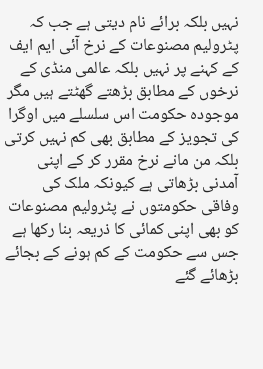نہیں بلکہ برائے نام دیتی ہے جب کہ پٹرولیم مصنوعات کے نرخ آئی ایم ایف کے کہنے پر نہیں بلکہ عالمی منڈی کے نرخوں کے مطابق بڑھتے گھٹتے ہیں مگر موجودہ حکومت اس سلسلے میں اوگرا کی تجویز کے مطابق بھی کم نہیں کرتی بلکہ من مانے نرخ مقرر کر کے اپنی آمدنی بڑھاتی ہے کیونکہ ملک کی وفاقی حکومتوں نے پٹرولیم مصنوعات کو بھی اپنی کمائی کا ذریعہ بنا رکھا ہے جس سے حکومت کے کم ہونے کے بجائے بڑھائے گئے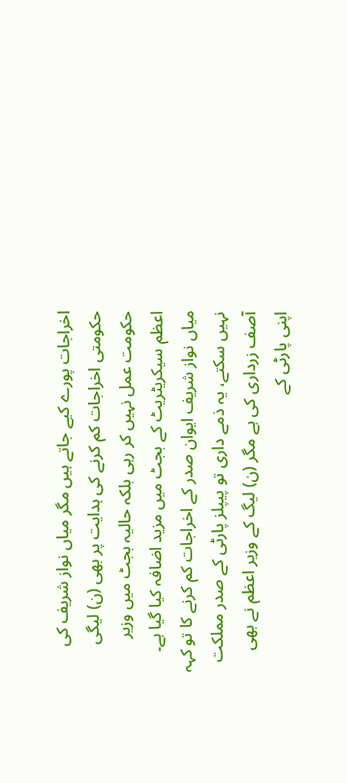اخراجات پورے کیے جاتے ہیں مگر میاں نواز شریف کی حکومتی اخراجات کم کرنے کی ہدایت پر بھی (ن) لیگی حکومت عمل نہیں کر رہی بلکہ حالیہ بجٹ میں وزیر اعظم سیکریٹریٹ کے بجٹ میں مزید اضافہ کیا گیا ہے۔
میاں نواز شریف ایوان صدر کے اخراجات کم کرنے کا تو کہہ نہیں سکتے، یہ ذمے داری تو پیپلز پارٹی کے صدر مملکت آصف زرداری کی ہے مگر (ن) لیگ کے وزیر اعظم نے بھی اپنی پارٹی کے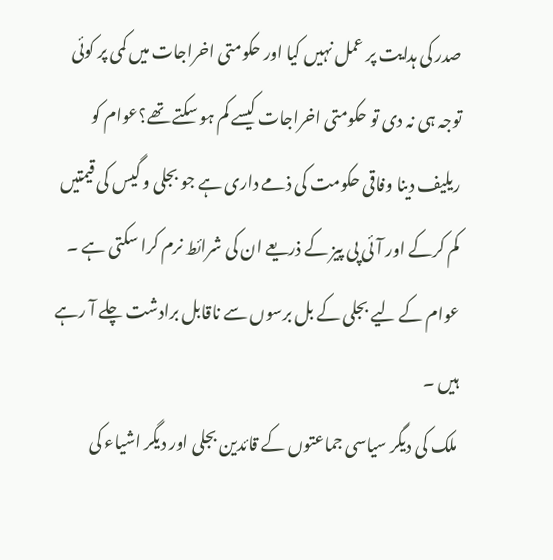صدر کی ہدایت پر عمل نہیں کیا اور حکومتی اخراجات میں کمی پر کوئی توجہ ہی نہ دی تو حکومتی اخراجات کیسے کم ہو سکتے تھے؟عوام کو ریلیف دینا وفاقی حکومت کی ذمے داری ہے جو بجلی و گیس کی قیمتیں کم کرکے اور آئی پی پیز کے ذریعے ان کی شرائط نرم کرا سکتی ہے ۔ عوام کے لیے بجلی کے بل برسوں سے ناقابل برادشت چلے آ رہے ہیں ۔
ملک کی دیگر سیاسی جماعتوں کے قائدین بجلی اور دیگر اشیاء کی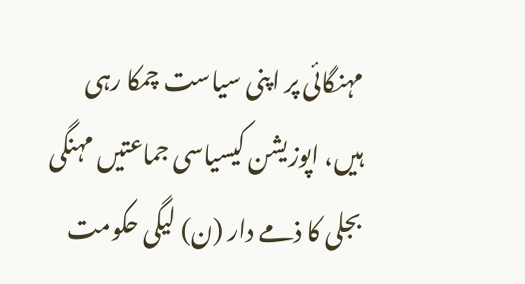مہنگائی پر اپنی سیاست چمکا رہی ہیں، اپوزیشن کیسیاسی جماعتیں مہنگی بجلی کا ذمے دار (ن) لیگی حکومت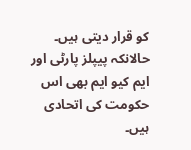کو قرار دیتی ہیں۔ حالانکہ پیپلز پارٹی اور ایم کیو ایم بھی اس حکومت کی اتحادی ہیں۔